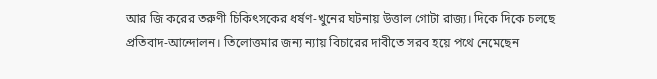আর জি করের তরুণী চিকিৎসকের ধর্ষণ-খুনের ঘটনায় উত্তাল গোটা রাজ্য। দিকে দিকে চলছে প্রতিবাদ-আন্দোলন। তিলোত্তমার জন্য ন্যায় বিচারের দাবীতে সরব হয়ে পথে নেমেছেন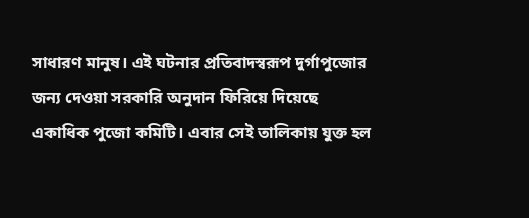সাধারণ মানুষ। এই ঘটনার প্রতিবাদস্বরূপ দুর্গাপুজোর জন্য দেওয়া সরকারি অনুদান ফিরিয়ে দিয়েছে একাধিক পুজো কমিটি। এবার সেই তালিকায় যুক্ত হল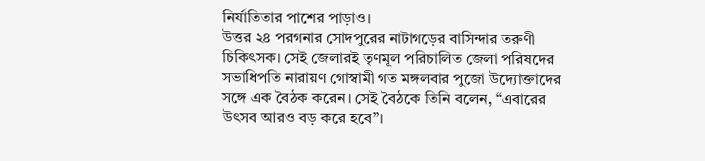নির্যাতিতার পাশের পাড়াও।
উত্তর ২৪ পরগনার সোদপুরের নাটাগড়ের বাসিন্দার তরুণী চিকিৎসক। সেই জেলারই তৃণমূল পরিচালিত জেলা পরিষদের সভাধিপতি নারায়ণ গোস্বামী গত মঙ্গলবার পুজো উদ্যোক্তাদের সঙ্গে এক বৈঠক করেন। সেই বৈঠকে তিনি বলেন, “এবারের উৎসব আরও বড় করে হবে”।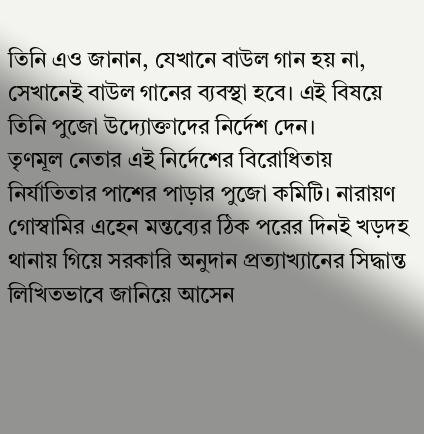তিনি এও জানান, যেখানে বাউল গান হয় না, সেখানেই বাউল গানের ব্যবস্থা হবে। এই বিষয়ে তিনি পুজো উদ্যোক্তাদের নির্দেশ দেন।
তৃণমূল নেতার এই নির্দেশের বিরোধিতায় নির্যাতিতার পাশের পাড়ার পুজো কমিটি। নারায়ণ গোস্বামির এহেন মন্তব্যের ঠিক পরের দিনই খড়দহ থানায় গিয়ে সরকারি অনুদান প্রত্যাখ্যানের সিদ্ধান্ত লিখিতভাবে জানিয়ে আসেন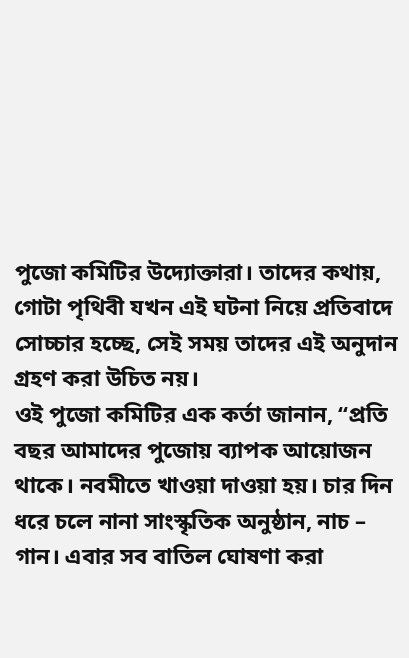পুজো কমিটির উদ্যোক্তারা। তাদের কথায়, গোটা পৃথিবী যখন এই ঘটনা নিয়ে প্রতিবাদে সোচ্চার হচ্ছে, সেই সময় তাদের এই অনুদান গ্রহণ করা উচিত নয়।
ওই পুজো কমিটির এক কর্তা জানান, “প্রতি বছর আমাদের পুজোয় ব্যাপক আয়োজন থাকে। নবমীতে খাওয়া দাওয়া হয়। চার দিন ধরে চলে নানা সাংস্কৃতিক অনুষ্ঠান, নাচ – গান। এবার সব বাতিল ঘোষণা করা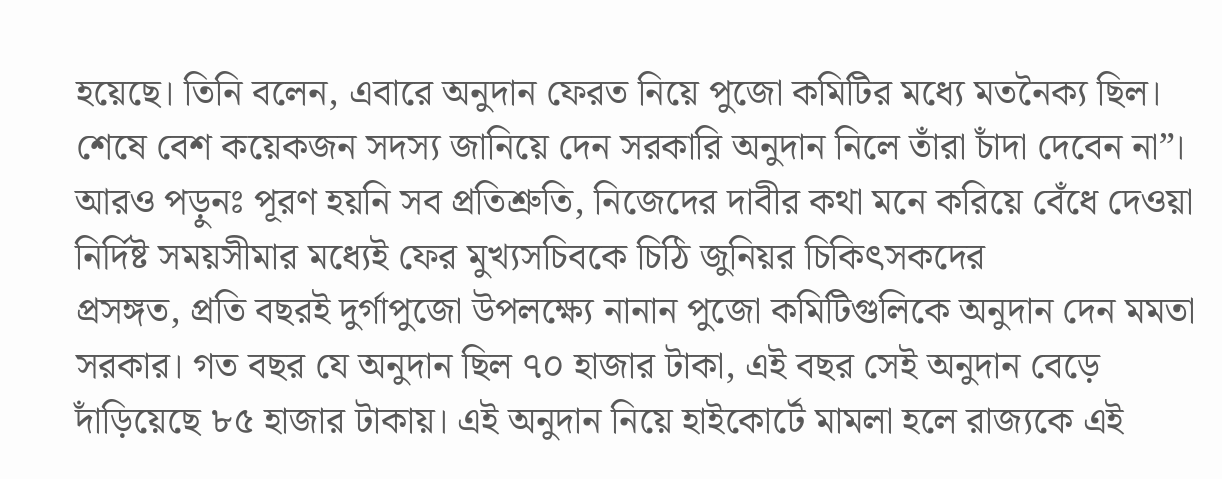হয়েছে। তিনি বলেন, এবারে অনুদান ফেরত নিয়ে পুজো কমিটির মধ্যে মতনৈক্য ছিল। শেষে বেশ কয়েকজন সদস্য জানিয়ে দেন সরকারি অনুদান নিলে তাঁরা চাঁদা দেবেন না”।
আরও পড়ুনঃ পূরণ হয়নি সব প্রতিশ্রুতি, নিজেদের দাবীর কথা মনে করিয়ে বেঁধে দেওয়া নির্দিষ্ট সময়সীমার মধ্যেই ফের মুখ্যসচিবকে চিঠি জুনিয়র চিকিৎসকদের
প্রসঙ্গত, প্রতি বছরই দুর্গাপুজো উপলক্ষ্যে নানান পুজো কমিটিগুলিকে অনুদান দেন মমতা সরকার। গত বছর যে অনুদান ছিল ৭০ হাজার টাকা, এই বছর সেই অনুদান বেড়ে দাঁড়িয়েছে ৮৫ হাজার টাকায়। এই অনুদান নিয়ে হাইকোর্টে মামলা হলে রাজ্যকে এই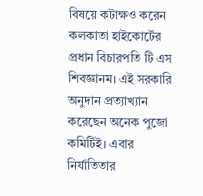বিষয়ে কটাক্ষও করেন কলকাতা হাইকোর্টের প্রধান বিচারপতি টি এস শিবজ্ঞানম। এই সরকারি অনুদান প্রত্যাখ্যান করেছেন অনেক পুজো কমিটিই। এবার নির্যাতিতার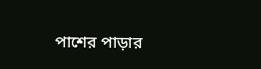পাশের পাড়ার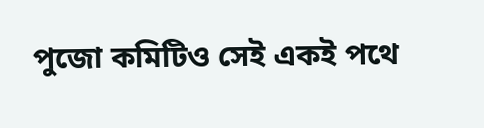পুজো কমিটিও সেই একই পথে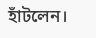হাঁটলেন।